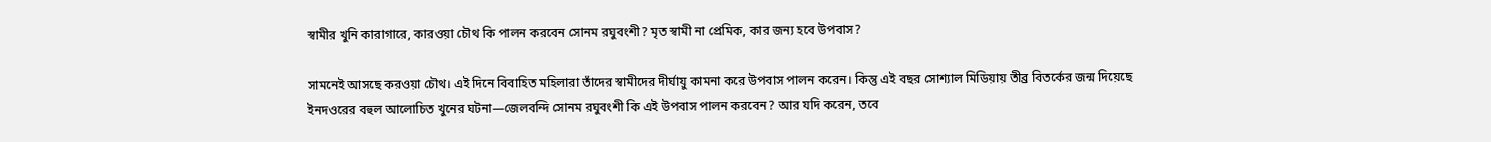স্বামীর খুনি কারাগারে, কারওয়া চৌথ কি পালন করবেন সোনম রঘুবংশী? মৃত স্বামী না প্রেমিক, কার জন্য হবে উপবাস?

সামনেই আসছে করওয়া চৌথ। এই দিনে বিবাহিত মহিলারা তাঁদের স্বামীদের দীর্ঘায়ু কামনা করে উপবাস পালন করেন। কিন্তু এই বছর সোশ্যাল মিডিয়ায় তীব্র বিতর্কের জন্ম দিয়েছে ইনদওরের বহুল আলোচিত খুনের ঘটনা—জেলবন্দি সোনম রঘুবংশী কি এই উপবাস পালন করবেন? আর যদি করেন, তবে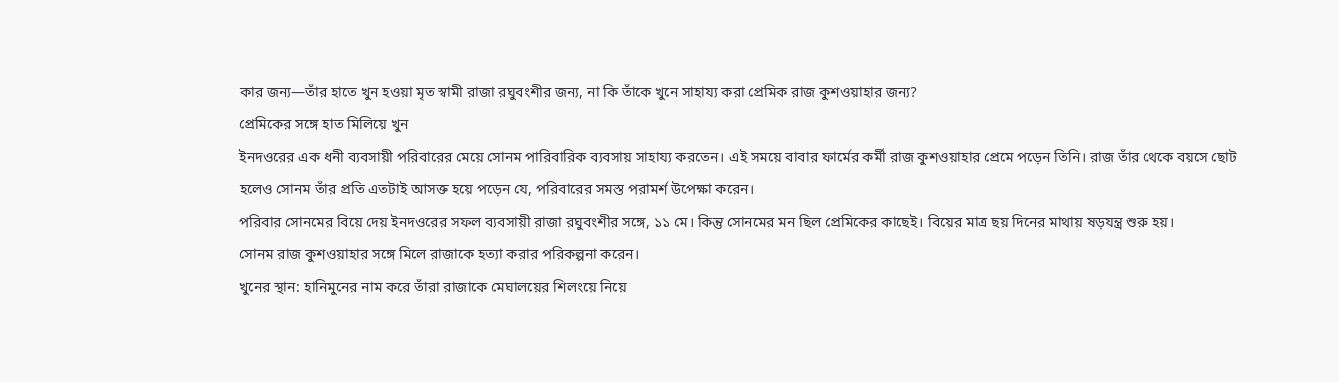কার জন্য—তাঁর হাতে খুন হওয়া মৃত স্বামী রাজা রঘুবংশীর জন্য, না কি তাঁকে খুনে সাহায্য করা প্রেমিক রাজ কুশওয়াহার জন্য?
প্রেমিকের সঙ্গে হাত মিলিয়ে খুন
ইনদওরের এক ধনী ব্যবসায়ী পরিবারের মেয়ে সোনম পারিবারিক ব্যবসায় সাহায্য করতেন। এই সময়ে বাবার ফার্মের কর্মী রাজ কুশওয়াহার প্রেমে পড়েন তিনি। রাজ তাঁর থেকে বয়সে ছোট হলেও সোনম তাঁর প্রতি এতটাই আসক্ত হয়ে পড়েন যে, পরিবারের সমস্ত পরামর্শ উপেক্ষা করেন।
পরিবার সোনমের বিয়ে দেয় ইনদওরের সফল ব্যবসায়ী রাজা রঘুবংশীর সঙ্গে, ১১ মে। কিন্তু সোনমের মন ছিল প্রেমিকের কাছেই। বিয়ের মাত্র ছয় দিনের মাথায় ষড়যন্ত্র শুরু হয়।
সোনম রাজ কুশওয়াহার সঙ্গে মিলে রাজাকে হত্যা করার পরিকল্পনা করেন।
খুনের স্থান: হানিমুনের নাম করে তাঁরা রাজাকে মেঘালয়ের শিলংয়ে নিয়ে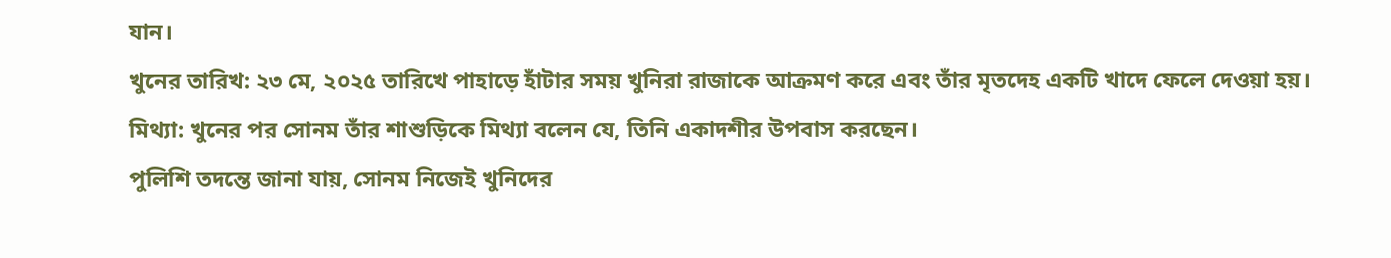যান।
খুনের তারিখ: ২৩ মে, ২০২৫ তারিখে পাহাড়ে হাঁটার সময় খুনিরা রাজাকে আক্রমণ করে এবং তাঁর মৃতদেহ একটি খাদে ফেলে দেওয়া হয়।
মিথ্যা: খুনের পর সোনম তাঁর শাশুড়িকে মিথ্যা বলেন যে, তিনি একাদশীর উপবাস করছেন।
পুলিশি তদন্তে জানা যায়, সোনম নিজেই খুনিদের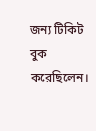জন্য টিকিট বুক করেছিলেন।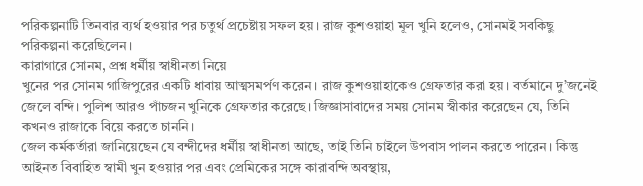পরিকল্পনাটি তিনবার ব্যর্থ হওয়ার পর চতুর্থ প্রচেষ্টায় সফল হয়। রাজ কুশওয়াহা মূল খুনি হলেও, সোনমই সবকিছু পরিকল্পনা করেছিলেন।
কারাগারে সোনম, প্রশ্ন ধর্মীয় স্বাধীনতা নিয়ে
খুনের পর সোনম গাজিপুরের একটি ধাবায় আত্মসমর্পণ করেন। রাজ কুশওয়াহাকেও গ্রেফতার করা হয়। বর্তমানে দু’জনেই জেলে বন্দি। পুলিশ আরও পাঁচজন খুনিকে গ্রেফতার করেছে। জিজ্ঞাসাবাদের সময় সোনম স্বীকার করেছেন যে, তিনি কখনও রাজাকে বিয়ে করতে চাননি।
জেল কর্মকর্তারা জানিয়েছেন যে বন্দীদের ধর্মীয় স্বাধীনতা আছে, তাই তিনি চাইলে উপবাস পালন করতে পারেন। কিন্তু আইনত বিবাহিত স্বামী খুন হওয়ার পর এবং প্রেমিকের সঙ্গে কারাবন্দি অবস্থায়,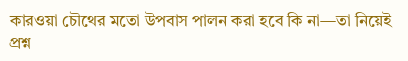কারওয়া চৌথের মতো উপবাস পালন করা হবে কি না—তা নিয়েই প্রশ্ন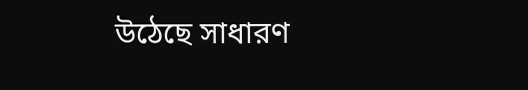উঠেছে সাধারণ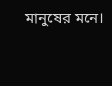মানুষের মনে।